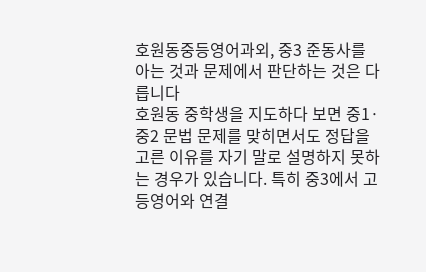호원동중등영어과외, 중3 준동사를 아는 것과 문제에서 판단하는 것은 다릅니다
호원동 중학생을 지도하다 보면 중1·중2 문법 문제를 맞히면서도 정답을 고른 이유를 자기 말로 설명하지 못하는 경우가 있습니다. 특히 중3에서 고등영어와 연결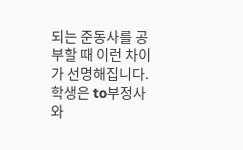되는 준동사를 공부할 때 이런 차이가 선명해집니다. 학생은 to부정사와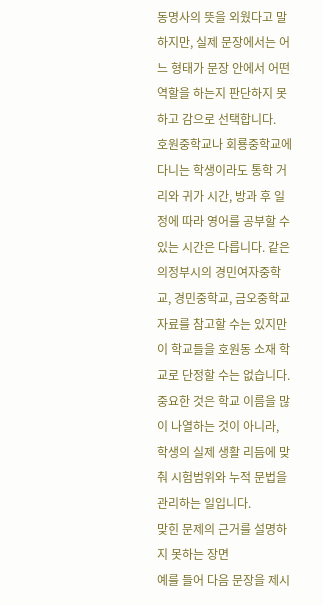동명사의 뜻을 외웠다고 말하지만, 실제 문장에서는 어느 형태가 문장 안에서 어떤 역할을 하는지 판단하지 못하고 감으로 선택합니다.
호원중학교나 회룡중학교에 다니는 학생이라도 통학 거리와 귀가 시간, 방과 후 일정에 따라 영어를 공부할 수 있는 시간은 다릅니다. 같은 의정부시의 경민여자중학교, 경민중학교, 금오중학교 자료를 참고할 수는 있지만 이 학교들을 호원동 소재 학교로 단정할 수는 없습니다. 중요한 것은 학교 이름을 많이 나열하는 것이 아니라, 학생의 실제 생활 리듬에 맞춰 시험범위와 누적 문법을 관리하는 일입니다.
맞힌 문제의 근거를 설명하지 못하는 장면
예를 들어 다음 문장을 제시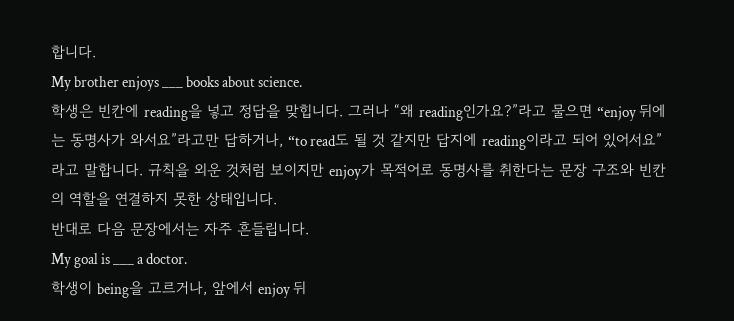합니다.
My brother enjoys ___ books about science.
학생은 빈칸에 reading을 넣고 정답을 맞힙니다. 그러나 “왜 reading인가요?”라고 물으면 “enjoy 뒤에는 동명사가 와서요”라고만 답하거나, “to read도 될 것 같지만 답지에 reading이라고 되어 있어서요”라고 말합니다. 규칙을 외운 것처럼 보이지만 enjoy가 목적어로 동명사를 취한다는 문장 구조와 빈칸의 역할을 연결하지 못한 상태입니다.
반대로 다음 문장에서는 자주 흔들립니다.
My goal is ___ a doctor.
학생이 being을 고르거나, 앞에서 enjoy 뒤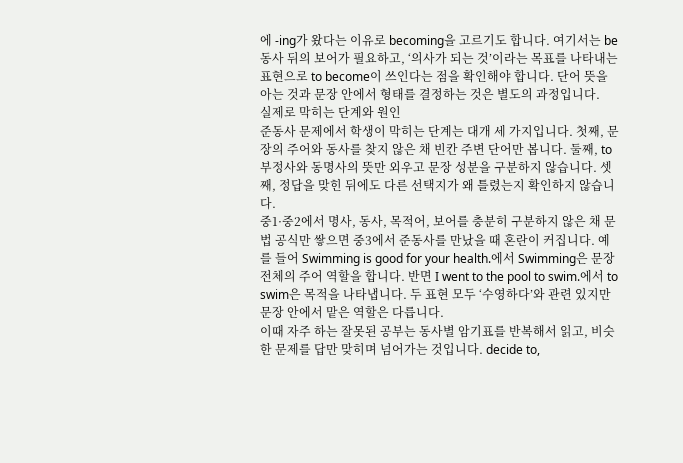에 -ing가 왔다는 이유로 becoming을 고르기도 합니다. 여기서는 be동사 뒤의 보어가 필요하고, ‘의사가 되는 것’이라는 목표를 나타내는 표현으로 to become이 쓰인다는 점을 확인해야 합니다. 단어 뜻을 아는 것과 문장 안에서 형태를 결정하는 것은 별도의 과정입니다.
실제로 막히는 단계와 원인
준동사 문제에서 학생이 막히는 단계는 대개 세 가지입니다. 첫째, 문장의 주어와 동사를 찾지 않은 채 빈칸 주변 단어만 봅니다. 둘째, to부정사와 동명사의 뜻만 외우고 문장 성분을 구분하지 않습니다. 셋째, 정답을 맞힌 뒤에도 다른 선택지가 왜 틀렸는지 확인하지 않습니다.
중1·중2에서 명사, 동사, 목적어, 보어를 충분히 구분하지 않은 채 문법 공식만 쌓으면 중3에서 준동사를 만났을 때 혼란이 커집니다. 예를 들어 Swimming is good for your health.에서 Swimming은 문장 전체의 주어 역할을 합니다. 반면 I went to the pool to swim.에서 to swim은 목적을 나타냅니다. 두 표현 모두 ‘수영하다’와 관련 있지만 문장 안에서 맡은 역할은 다릅니다.
이때 자주 하는 잘못된 공부는 동사별 암기표를 반복해서 읽고, 비슷한 문제를 답만 맞히며 넘어가는 것입니다. decide to,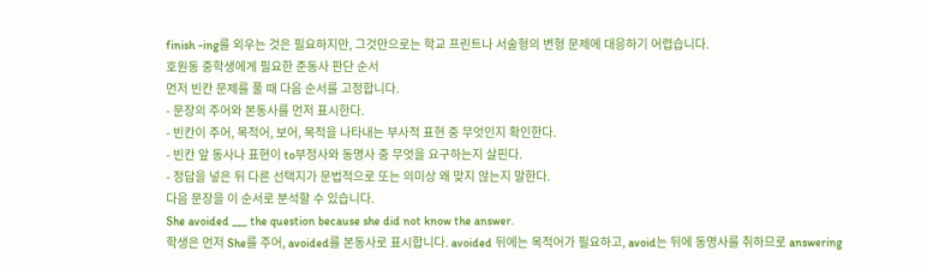finish -ing를 외우는 것은 필요하지만, 그것만으로는 학교 프린트나 서술형의 변형 문제에 대응하기 어렵습니다.
호원동 중학생에게 필요한 준동사 판단 순서
먼저 빈칸 문제를 풀 때 다음 순서를 고정합니다.
- 문장의 주어와 본동사를 먼저 표시한다.
- 빈칸이 주어, 목적어, 보어, 목적을 나타내는 부사적 표현 중 무엇인지 확인한다.
- 빈칸 앞 동사나 표현이 to부정사와 동명사 중 무엇을 요구하는지 살핀다.
- 정답을 넣은 뒤 다른 선택지가 문법적으로 또는 의미상 왜 맞지 않는지 말한다.
다음 문장을 이 순서로 분석할 수 있습니다.
She avoided ___ the question because she did not know the answer.
학생은 먼저 She를 주어, avoided를 본동사로 표시합니다. avoided 뒤에는 목적어가 필요하고, avoid는 뒤에 동명사를 취하므로 answering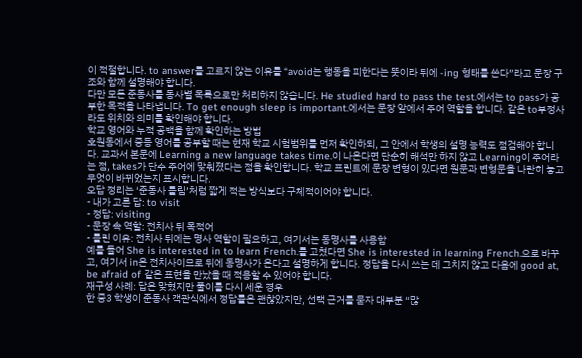이 적절합니다. to answer를 고르지 않는 이유를 “avoid는 행동을 피한다는 뜻이라 뒤에 -ing 형태를 쓴다”라고 문장 구조와 함께 설명해야 합니다.
다만 모든 준동사를 동사별 목록으로만 처리하지 않습니다. He studied hard to pass the test.에서는 to pass가 공부한 목적을 나타냅니다. To get enough sleep is important.에서는 문장 앞에서 주어 역할을 합니다. 같은 to부정사라도 위치와 의미를 확인해야 합니다.
학교 영어와 누적 공백을 함께 확인하는 방법
호원동에서 중등 영어를 공부할 때는 현재 학교 시험범위를 먼저 확인하되, 그 안에서 학생의 설명 능력도 점검해야 합니다. 교과서 본문에 Learning a new language takes time.이 나온다면 단순히 해석만 하지 않고 Learning이 주어라는 점, takes가 단수 주어에 맞춰졌다는 점을 확인합니다. 학교 프린트에 문장 변형이 있다면 원문과 변형문을 나란히 놓고 무엇이 바뀌었는지 표시합니다.
오답 정리는 ‘준동사 틀림’처럼 짧게 적는 방식보다 구체적이어야 합니다.
- 내가 고른 답: to visit
- 정답: visiting
- 문장 속 역할: 전치사 뒤 목적어
- 틀린 이유: 전치사 뒤에는 명사 역할이 필요하고, 여기서는 동명사를 사용함
예를 들어 She is interested in to learn French.를 고쳤다면 She is interested in learning French.으로 바꾸고, 여기서 in은 전치사이므로 뒤에 동명사가 온다고 설명하게 합니다. 정답을 다시 쓰는 데 그치지 않고 다음에 good at, be afraid of 같은 표현을 만났을 때 적용할 수 있어야 합니다.
재구성 사례: 답은 맞혔지만 풀이를 다시 세운 경우
한 중3 학생이 준동사 객관식에서 정답률은 괜찮았지만, 선택 근거를 묻자 대부분 “많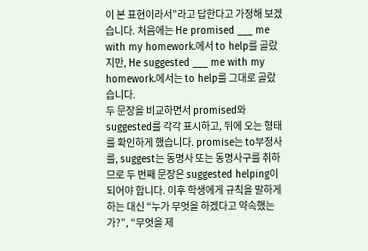이 본 표현이라서”라고 답한다고 가정해 보겠습니다. 처음에는 He promised ___ me with my homework.에서 to help를 골랐지만, He suggested ___ me with my homework.에서는 to help를 그대로 골랐습니다.
두 문장을 비교하면서 promised와 suggested를 각각 표시하고, 뒤에 오는 형태를 확인하게 했습니다. promise는 to부정사를, suggest는 동명사 또는 동명사구를 취하므로 두 번째 문장은 suggested helping이 되어야 합니다. 이후 학생에게 규칙을 말하게 하는 대신 “누가 무엇을 하겠다고 약속했는가?”, “무엇을 제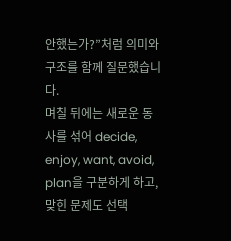안했는가?”처럼 의미와 구조를 함께 질문했습니다.
며칠 뒤에는 새로운 동사를 섞어 decide, enjoy, want, avoid, plan을 구분하게 하고, 맞힌 문제도 선택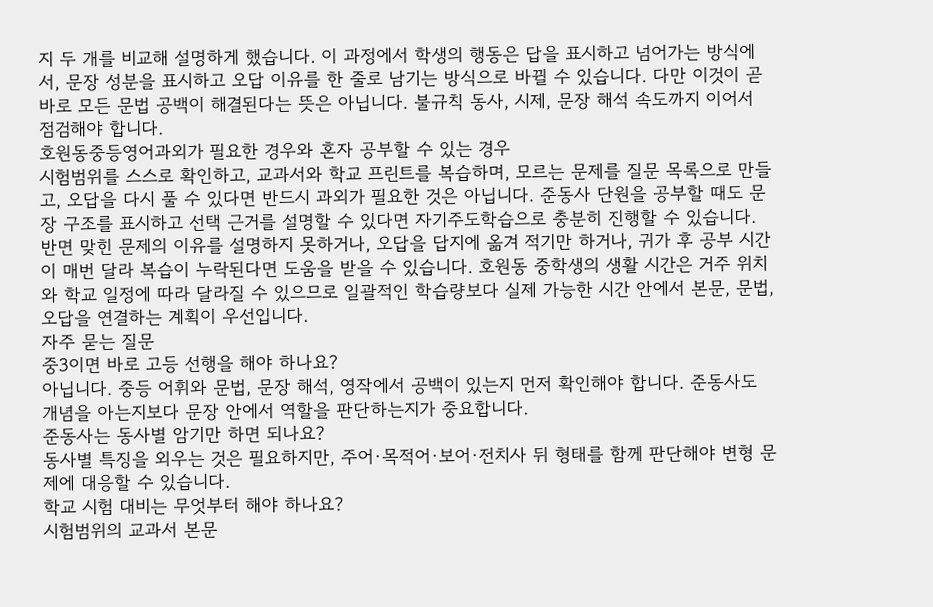지 두 개를 비교해 설명하게 했습니다. 이 과정에서 학생의 행동은 답을 표시하고 넘어가는 방식에서, 문장 성분을 표시하고 오답 이유를 한 줄로 남기는 방식으로 바뀔 수 있습니다. 다만 이것이 곧바로 모든 문법 공백이 해결된다는 뜻은 아닙니다. 불규칙 동사, 시제, 문장 해석 속도까지 이어서 점검해야 합니다.
호원동중등영어과외가 필요한 경우와 혼자 공부할 수 있는 경우
시험범위를 스스로 확인하고, 교과서와 학교 프린트를 복습하며, 모르는 문제를 질문 목록으로 만들고, 오답을 다시 풀 수 있다면 반드시 과외가 필요한 것은 아닙니다. 준동사 단원을 공부할 때도 문장 구조를 표시하고 선택 근거를 설명할 수 있다면 자기주도학습으로 충분히 진행할 수 있습니다.
반면 맞힌 문제의 이유를 설명하지 못하거나, 오답을 답지에 옮겨 적기만 하거나, 귀가 후 공부 시간이 매번 달라 복습이 누락된다면 도움을 받을 수 있습니다. 호원동 중학생의 생활 시간은 거주 위치와 학교 일정에 따라 달라질 수 있으므로 일괄적인 학습량보다 실제 가능한 시간 안에서 본문, 문법, 오답을 연결하는 계획이 우선입니다.
자주 묻는 질문
중3이면 바로 고등 선행을 해야 하나요?
아닙니다. 중등 어휘와 문법, 문장 해석, 영작에서 공백이 있는지 먼저 확인해야 합니다. 준동사도 개념을 아는지보다 문장 안에서 역할을 판단하는지가 중요합니다.
준동사는 동사별 암기만 하면 되나요?
동사별 특징을 외우는 것은 필요하지만, 주어·목적어·보어·전치사 뒤 형태를 함께 판단해야 변형 문제에 대응할 수 있습니다.
학교 시험 대비는 무엇부터 해야 하나요?
시험범위의 교과서 본문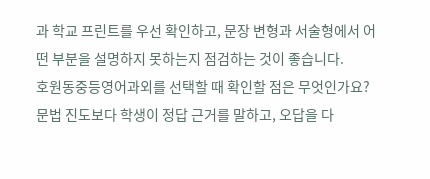과 학교 프린트를 우선 확인하고, 문장 변형과 서술형에서 어떤 부분을 설명하지 못하는지 점검하는 것이 좋습니다.
호원동중등영어과외를 선택할 때 확인할 점은 무엇인가요?
문법 진도보다 학생이 정답 근거를 말하고, 오답을 다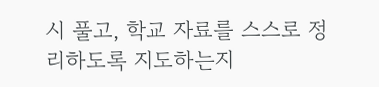시 풀고, 학교 자료를 스스로 정리하도록 지도하는지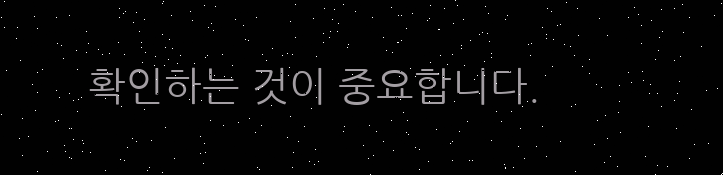확인하는 것이 중요합니다.